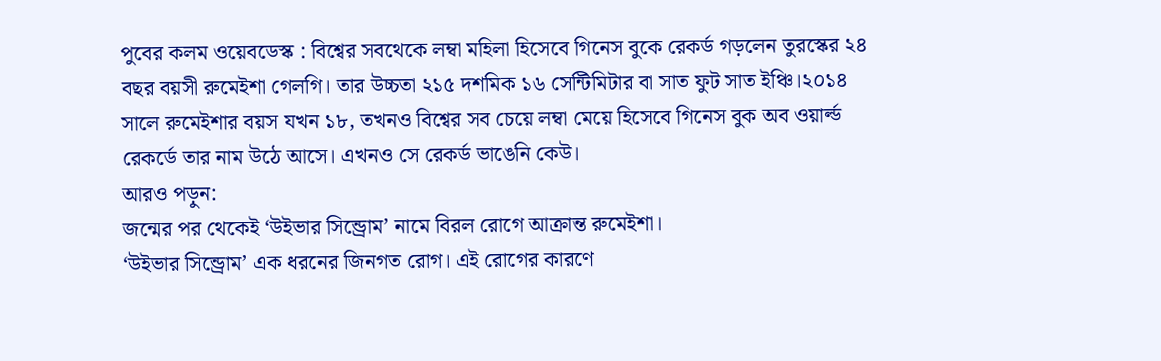পুবের কলম ওয়েবডেস্ক : বিশ্বের সবথেকে লম্বা মহিলা হিসেবে গিনেস বুকে রেকর্ড গড়লেন তুরস্কের ২৪ বছর বয়সী রুমেইশা গেলগি। তার উচ্চতা ২১৫ দশমিক ১৬ সেন্টিমিটার বা সাত ফুট সাত ইঞ্চি।২০১৪ সালে রুমেইশার বয়স যখন ১৮, তখনও বিশ্বের সব চেয়ে লম্বা মেয়ে হিসেবে গিনেস বুক অব ওয়ার্ল্ড রেকর্ডে তার নাম উঠে আসে। এখনও সে রেকর্ড ভাঙেনি কেউ।
আরও পড়ুন:
জন্মের পর থেকেই ‘উইভার সিন্ড্রোম’ নামে বিরল রোগে আক্রান্ত রুমেইশা।
‘উইভার সিন্ড্রোম’ এক ধরনের জিনগত রোগ। এই রোগের কারণে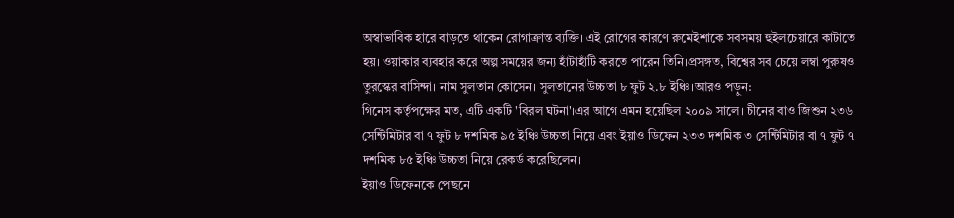অস্বাভাবিক হারে বাড়তে থাকেন রোগাক্রান্ত ব্যক্তি। এই রোগের কারণে রুমেইশাকে সবসময় হুইলচেয়ারে কাটাতে হয়। ওয়াকার ব্যবহার করে অল্প সময়ের জন্য হাঁটাহাঁটি করতে পারেন তিনি।প্রসঙ্গত, বিশ্বের সব চেয়ে লম্বা পুরুষও তুরস্কের বাসিন্দা। নাম সুলতান কোসেন। সুলতানের উচ্চতা ৮ ফুট ২.৮ ইঞ্চি।আরও পড়ুন:
গিনেস কর্তৃপক্ষের মত, এটি একটি 'বিরল ঘটনা'।এর আগে এমন হয়েছিল ২০০৯ সালে। চীনের বাও জিশুন ২৩৬ সেন্টিমিটার বা ৭ ফুট ৮ দশমিক ৯৫ ইঞ্চি উচ্চতা নিয়ে এবং ইয়াও ডিফেন ২৩৩ দশমিক ৩ সেন্টিমিটার বা ৭ ফুট ৭ দশমিক ৮৫ ইঞ্চি উচ্চতা নিয়ে রেকর্ড করেছিলেন।
ইয়াও ডিফেনকে পেছনে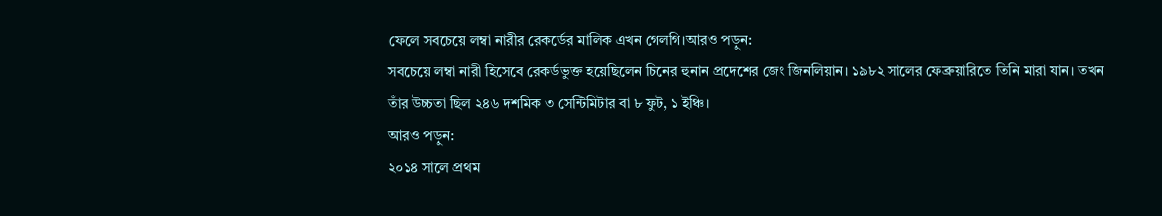ফেলে সবচেয়ে লম্বা নারীর রেকর্ডের মালিক এখন গেলগি।আরও পড়ুন:
সবচেয়ে লম্বা নারী হিসেবে রেকর্ডভুক্ত হয়েছিলেন চিনের হুনান প্রদেশের জেং জিনলিয়ান। ১৯৮২ সালের ফেব্রুয়ারিতে তিনি মারা যান। তখন তাঁর উচ্চতা ছিল ২৪৬ দশমিক ৩ সেন্টিমিটার বা ৮ ফুট, ১ ইঞ্চি।
আরও পড়ুন:
২০১৪ সালে প্রথম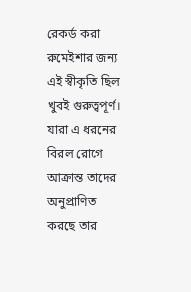রেকর্ড করা রুমেইশার জন্য এই স্বীকৃতি ছিল খুবই গুরুত্বপূর্ণ। যারা এ ধরনের বিরল রোগে আক্রান্ত তাদের অনুপ্রাণিত করছে তার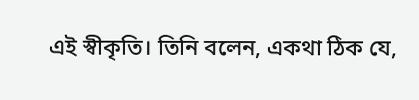এই স্বীকৃতি। তিনি বলেন, একথা ঠিক যে,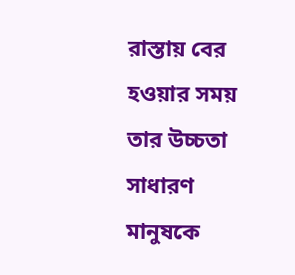রাস্তায় বের হওয়ার সময় তার উচ্চতা সাধারণ মানুষকে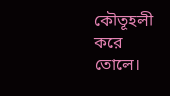কৌতূহলী করে তোলে।